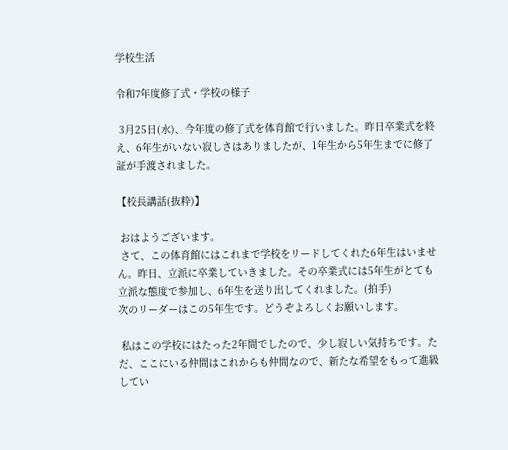学校生活

令和7年度修了式・学校の様子

 3月25日(水)、今年度の修了式を体育館で行いました。昨日卒業式を終え、6年生がいない寂しさはありましたが、1年生から5年生までに修了証が手渡されました。

【校長講話(抜粋)】

 おはようございます。
 さて、この体育館にはこれまで学校をリードしてくれた6年生はいません。昨日、立派に卒業していきました。その卒業式には5年生がとても立派な態度で参加し、6年生を送り出してくれました。(拍手)
次のリーダーはこの5年生です。どうぞよろしくお願いします。

 私はこの学校にはたった2年間でしたので、少し寂しい気持ちです。ただ、ここにいる仲間はこれからも仲間なので、新たな希望をもって進級してい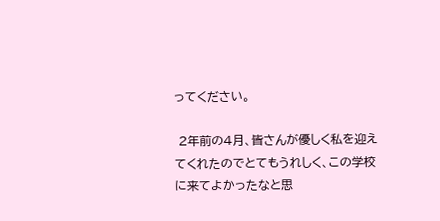ってください。

 2年前の4月、皆さんが優しく私を迎えてくれたのでとてもうれしく、この学校に来てよかったなと思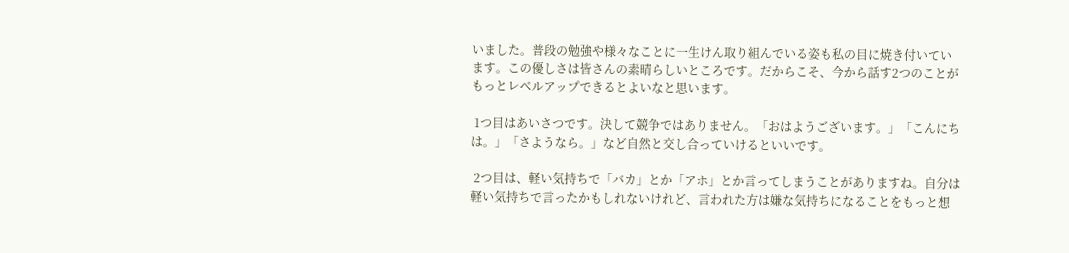いました。普段の勉強や様々なことに一生けん取り組んでいる姿も私の目に焼き付いています。この優しさは皆さんの素晴らしいところです。だからこそ、今から話す2つのことがもっとレベルアップできるとよいなと思います。

 1つ目はあいさつです。決して競争ではありません。「おはようございます。」「こんにちは。」「さようなら。」など自然と交し合っていけるといいです。

 2つ目は、軽い気持ちで「バカ」とか「アホ」とか言ってしまうことがありますね。自分は軽い気持ちで言ったかもしれないけれど、言われた方は嫌な気持ちになることをもっと想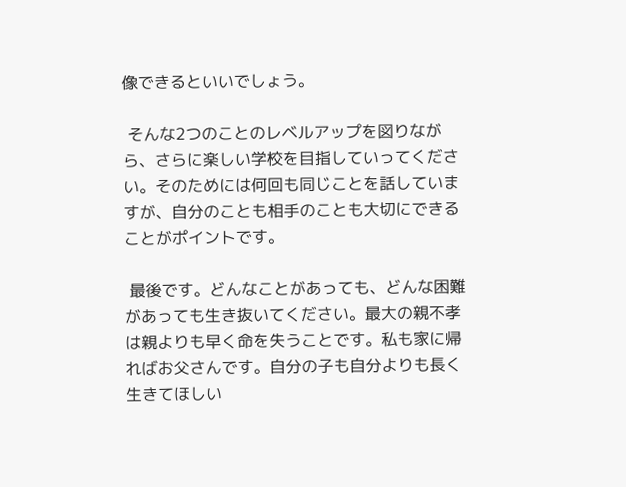像できるといいでしょう。

 そんな2つのことのレベルアップを図りながら、さらに楽しい学校を目指していってください。そのためには何回も同じことを話していますが、自分のことも相手のことも大切にできることがポイントです。

 最後です。どんなことがあっても、どんな困難があっても生き抜いてください。最大の親不孝は親よりも早く命を失うことです。私も家に帰ればお父さんです。自分の子も自分よりも長く生きてほしい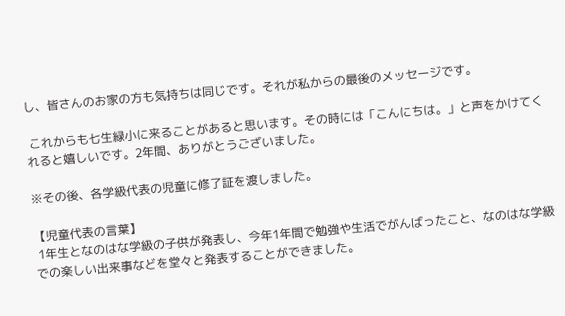し、皆さんのお家の方も気持ちは同じです。それが私からの最後のメッセージです。

 これからも七生緑小に来ることがあると思います。その時には「こんにちは。」と声をかけてくれると嬉しいです。2年間、ありがとうございました。

※その後、各学級代表の児童に修了証を渡しました。

【児童代表の言葉】
 1年生となのはな学級の子供が発表し、今年1年間で勉強や生活でがんばったこと、なのはな学級での楽しい出来事などを堂々と発表することができました。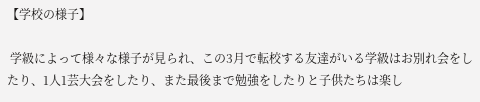【学校の様子】

 学級によって様々な様子が見られ、この3月で転校する友達がいる学級はお別れ会をしたり、1人1芸大会をしたり、また最後まで勉強をしたりと子供たちは楽し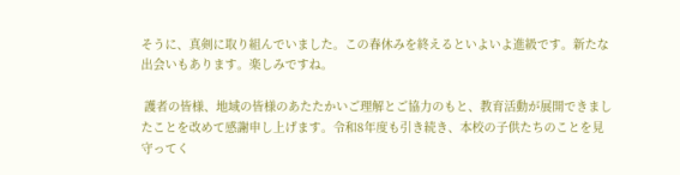そうに、真剣に取り組んでいました。この春休みを終えるといよいよ進級です。新たな出会いもあります。楽しみですね。

 護者の皆様、地域の皆様のあたたかいご理解とご協力のもと、教育活動が展開できましたことを改めて感謝申し上げます。令和8年度も引き続き、本校の子供たちのことを見守ってく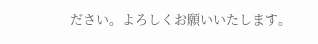ださい。よろしくお願いいたします。